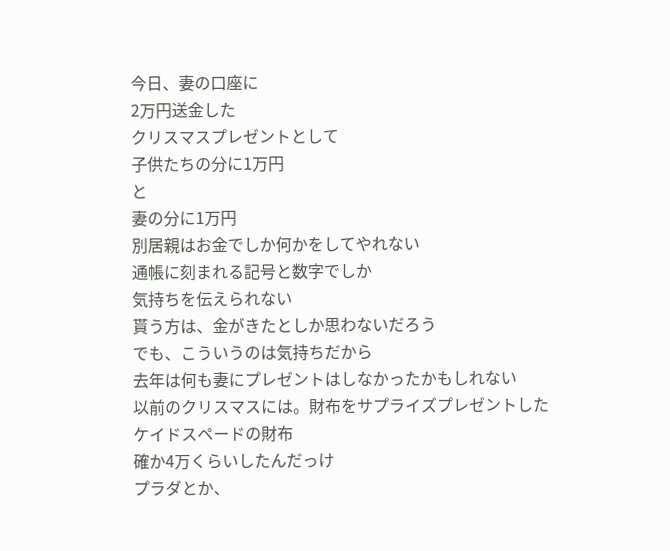今日、妻の口座に
2万円送金した
クリスマスプレゼントとして
子供たちの分に1万円
と
妻の分に1万円
別居親はお金でしか何かをしてやれない
通帳に刻まれる記号と数字でしか
気持ちを伝えられない
貰う方は、金がきたとしか思わないだろう
でも、こういうのは気持ちだから
去年は何も妻にプレゼントはしなかったかもしれない
以前のクリスマスには。財布をサプライズプレゼントした
ケイドスペードの財布
確か4万くらいしたんだっけ
プラダとか、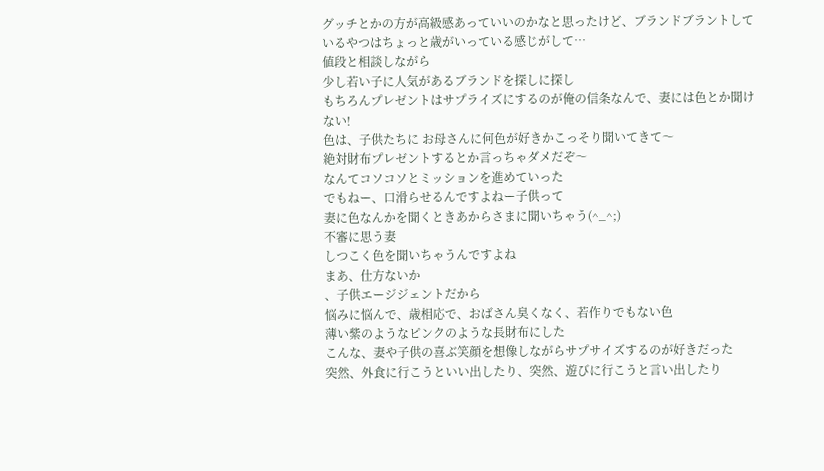グッチとかの方が高級感あっていいのかなと思ったけど、ブランドブラントしているやつはちょっと歳がいっている感じがして…
値段と相談しながら
少し若い子に人気があるブランドを探しに探し
もちろんプレゼントはサプライズにするのが俺の信条なんで、妻には色とか聞けない!
色は、子供たちに お母さんに何色が好きかこっそり聞いてきて〜
絶対財布プレゼントするとか言っちゃダメだぞ〜
なんてコソコソとミッションを進めていった
でもねー、口滑らせるんですよねー子供って
妻に色なんかを聞くときあからさまに聞いちゃう(^_^;)
不審に思う妻
しつこく色を聞いちゃうんですよね
まあ、仕方ないか
、子供エージジェントだから
悩みに悩んで、歳相応で、おばさん臭くなく、若作りでもない色
薄い紫のようなピンクのような長財布にした
こんな、妻や子供の喜ぶ笑顔を想像しながらサプサイズするのが好きだった
突然、外食に行こうといい出したり、突然、遊びに行こうと言い出したり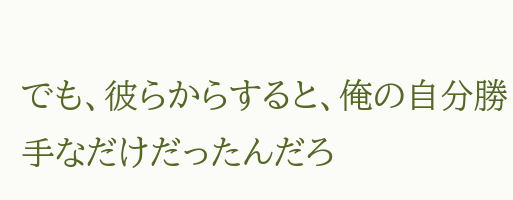でも、彼らからすると、俺の自分勝手なだけだったんだろ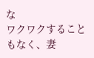な
ワクワクすることもなく、妻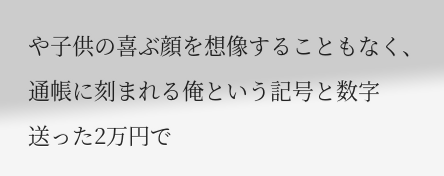や子供の喜ぶ顔を想像することもなく、
通帳に刻まれる俺という記号と数字
送った2万円で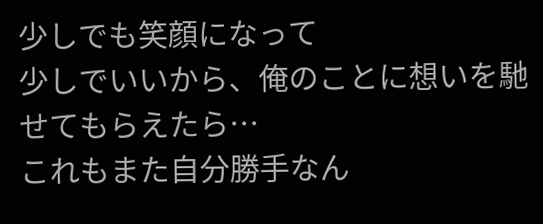少しでも笑顔になって
少しでいいから、俺のことに想いを馳せてもらえたら…
これもまた自分勝手なん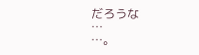だろうな
…
…。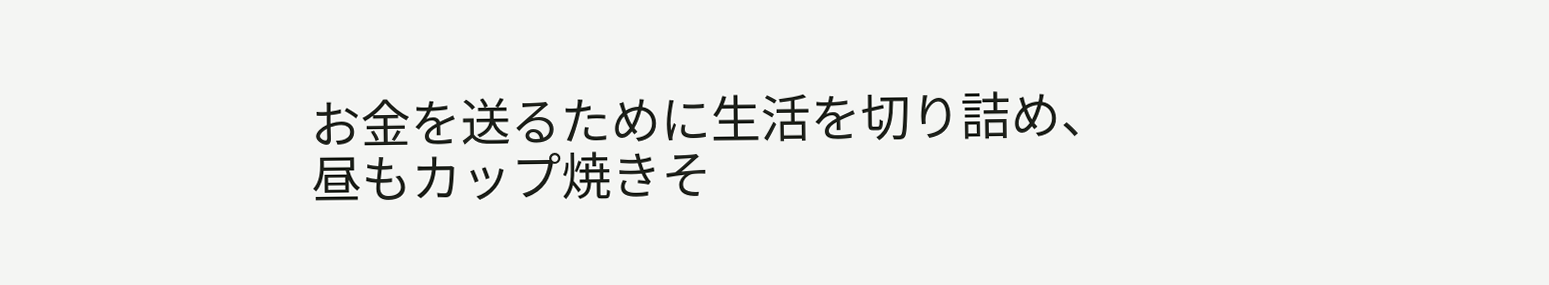お金を送るために生活を切り詰め、
昼もカップ焼きそ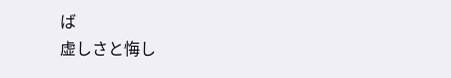ば
虚しさと悔し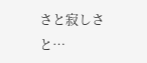さと寂しさと…